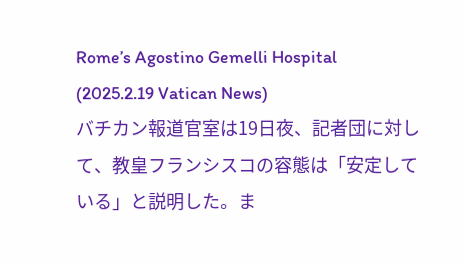Rome’s Agostino Gemelli Hospital
(2025.2.19 Vatican News)
バチカン報道官室は19日夜、記者団に対して、教皇フランシスコの容態は「安定している」と説明した。ま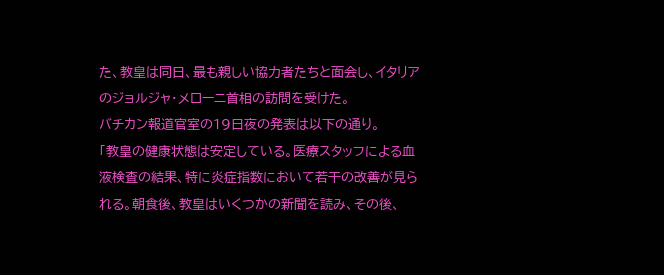た、教皇は同日、最も親しい協力者たちと面会し、イタリアのジョルジャ・メローニ首相の訪問を受けた。
バチカン報道官室の19日夜の発表は以下の通り。
「教皇の健康状態は安定している。医療スタッフによる血液検査の結果、特に炎症指数において若干の改善が見られる。朝食後、教皇はいくつかの新聞を読み、その後、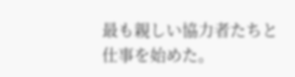最も親しい協力者たちと仕事を始めた。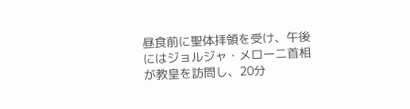昼食前に聖体拝領を受け、午後にはジョルジャ・メローニ首相が教皇を訪問し、20分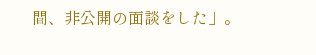間、非公開の面談をした」。